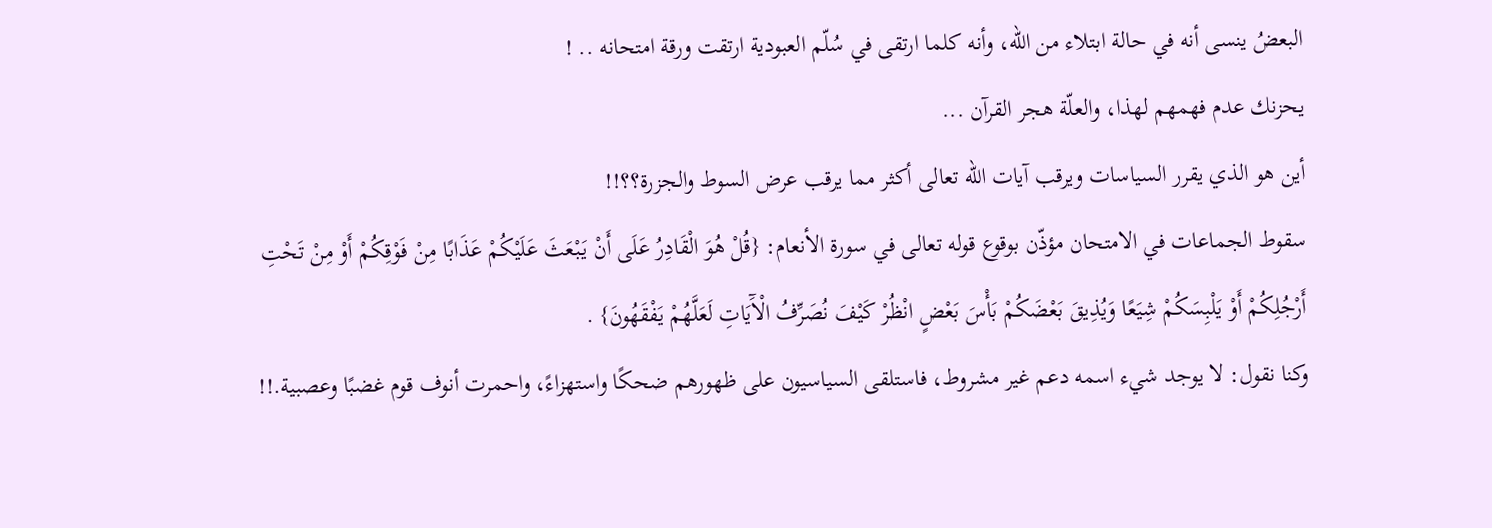البعضُ ينسى أنه في حالة ابتلاء من الله، وأنه كلما ارتقى في سُلّم العبودية ارتقت ورقة امتحانه .. !
يحزنك عدم فهمهم لهذا، والعلّة هجر القرآن ...
أين هو الذي يقرر السياسات ويرقب آيات الله تعالى أكثر مما يرقب عرض السوط والجزرة؟؟!!
سقوط الجماعات في الامتحان مؤذّن بوقوع قوله تعالى في سورة الأنعام: {قُلْ هُوَ الْقَادِرُ عَلَى أَنْ يَبْعَثَ عَلَيْكُمْ عَذَابًا مِنْ فَوْقِكُمْ أَوْ مِنْ تَحْتِ أَرْجُلِكُمْ أَوْ يَلْبِسَكُمْ شِيَعًا وَيُذِيقَ بَعْضَكُمْ بَأْسَ بَعْضٍ انْظُرْ كَيْفَ نُصَرِّفُ الْآَيَاتِ لَعَلَّهُمْ يَفْقَهُونَ} .
وكنا نقول: لا يوجد شيء اسمه دعم غير مشروط، فاستلقى السياسيون على ظهورهم ضحكًا واستهزاءً، واحمرت أنوف قوم غضبًا وعصبية.!!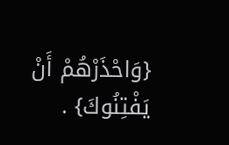{وَاحْذَرْهُمْ أَنْ يَفْتِنُوكَ} .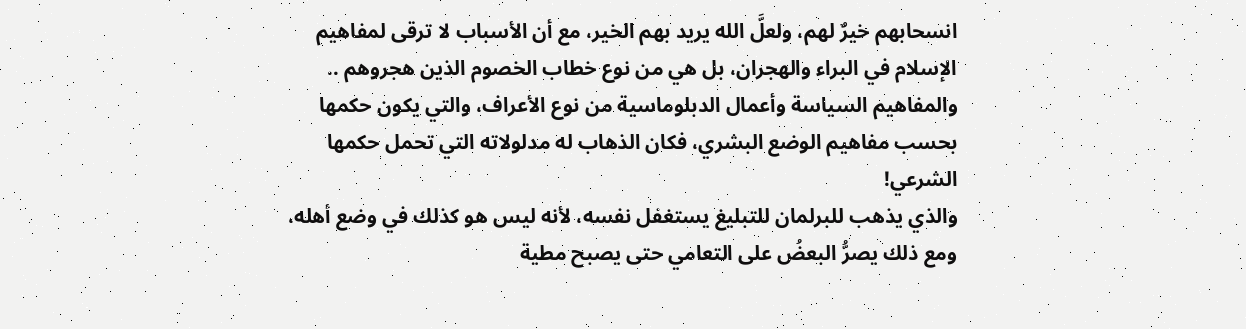انسحابهم خيرٌ لهم، ولعلَّ الله يريد بهم الخير، مع أن الأسباب لا ترقى لمفاهيم الإسلام في البراء والهجران، بل هي من نوع خطاب الخصوم الذين هجروهم ..
والمفاهيم السياسة وأعمال الدبلوماسية من نوع الأعراف، والتي يكون حكمها بحسب مفاهيم الوضع البشري، فكان الذهاب له مدلولاته التي تحمل حكمها الشرعي!
والذي يذهب للبرلمان للتبليغ يستغفل نفسه، لأنه ليس هو كذلك في وضع أهله، ومع ذلك يصرُّ البعضُ على التعامي حتى يصبح مطية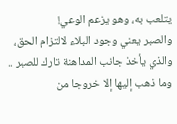يتلعب به، وهو يزعم الوعي!
والصبر يعني وجود البلاء لالتزام الحق، والذي يأخذ جانب المداهنة تارك للصبر .. وما ذهب إليها إلا خروجا من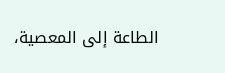الطاعة إلى المعصية،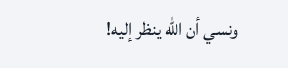ونسي أن الله ينظر إليه!